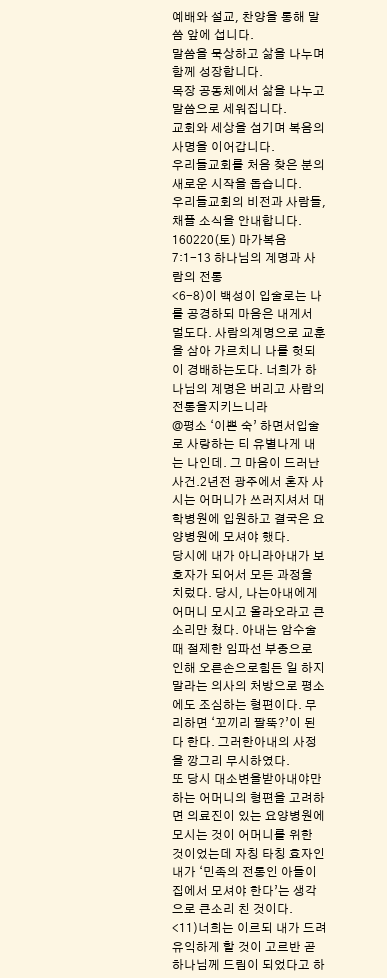예배와 설교, 찬양을 통해 말씀 앞에 섭니다.
말씀을 묵상하고 삶을 나누며 함께 성장합니다.
목장 공동체에서 삶을 나누고 말씀으로 세워집니다.
교회와 세상을 섬기며 복음의 사명을 이어갑니다.
우리들교회를 처음 찾은 분의 새로운 시작을 돕습니다.
우리들교회의 비전과 사람들, 채플 소식을 안내합니다.
160220(토) 마가복음 7:1-13 하나님의 계명과 사람의 전통
<6-8)이 백성이 입술로는 나를 공경하되 마음은 내게서 멀도다. 사람의계명으로 교훈을 삼아 가르치니 나를 헛되이 경배하는도다. 너희가 하나님의 계명은 버리고 사람의 전통을지키느니라
@평소 ‘이쁜 숙’ 하면서입술로 사랑하는 티 유별나게 내는 나인데. 그 마음이 드러난 사건.2년전 광주에서 혼자 사시는 어머니가 쓰러지셔서 대학병원에 입원하고 결국은 요양병원에 모셔야 했다.
당시에 내가 아니라아내가 보호자가 되어서 모든 과정을 치렀다. 당시, 나는아내에게 어머니 모시고 올라오라고 큰 소리만 쳤다. 아내는 암수술 때 절제한 임파선 부종으로 인해 오른손으로힘든 일 하지 말라는 의사의 처방으로 평소에도 조심하는 형편이다. 무리하면 ‘꼬끼리 팔뚝?’이 된다 한다. 그러한아내의 사정을 깡그리 무시하였다.
또 당시 대소변을받아내야만 하는 어머니의 형편을 고려하면 의료진이 있는 요양병원에 모시는 것이 어머니를 위한 것이었는데 자칭 타칭 효자인 내가 ‘민족의 전통인 아들이 집에서 모셔야 한다’는 생각으로 큰소리 친 것이다.
<11)너희는 이르되 내가 드려 유익하게 할 것이 고르반 곧 하나님께 드림이 되었다고 하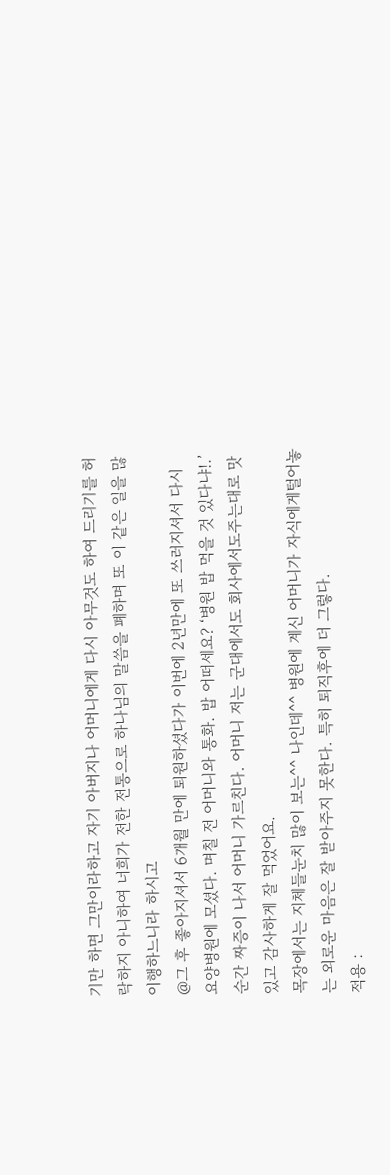기만 하면 그만이라하고 자기 아버지나 어머니에게 다시 아무것도 하여 드리기를 허락하지 아니하여 너희가 전한 전통으로 하나님의 말씀을 폐하며 또 이 같은 일을 많이행하느니라 하시고
@그 후 좋아지셔서 6개월 만에 퇴원하셨다가 이번에 2년만에 또 쓰러지셔서 다시 요양병원에 모셨다. 며칠 전 어머니와 통화. 밥 어떠세요? ‘병원 밥 먹을 것 있다냐!.’ 순간 짜증이 나서 어머니 가르친다. 어머니 저는 군대에서도 회사에서도주는대로 맛있고 감사하게 잘 먹었어요.
목장에서는 지체들눈치 많이 보는^^ 나인데^^ 병원에 계신 어머니가 자식에게털어놓는 외로운 마음은 잘 받아주지 못한다. 특히 퇴직후에 더 그렇다.
적용 :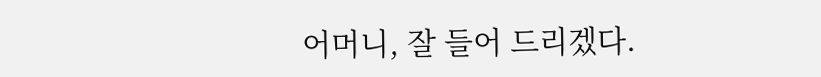어머니, 잘 들어 드리겠다.